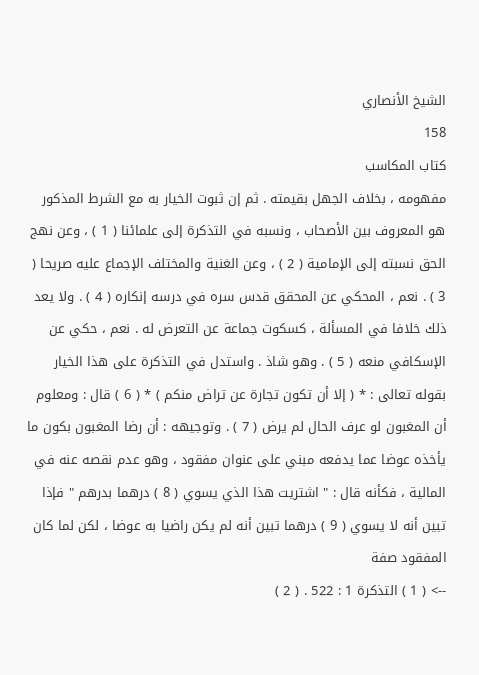الشيخ الأنصاري
158
كتاب المكاسب
مفهومه ، بخلاف الجهل بقيمته . ثم إن ثبوت الخيار به مع الشرط المذكور هو المعروف بين الأصحاب ، ونسبه في التذكرة إلى علمائنا ( 1 ) ، وعن نهج الحق نسبته إلى الإمامية ( 2 ) ، وعن الغنية والمختلف الإجماع عليه صريحا ( 3 ) . نعم ، المحكي عن المحقق قدس سره في درسه إنكاره ( 4 ) . ولا يعد ذلك خلافا في المسألة ، كسكوت جماعة عن التعرض له . نعم ، حكي عن الإسكافي منعه ( 5 ) . وهو شاذ . واستدل في التذكرة على هذا الخيار بقوله تعالى : * ( إلا أن تكون تجارة عن تراض منكم ) * ( 6 ) قال : ومعلوم أن المغبون لو عرف الحال لم يرض ( 7 ) . وتوجيهه : أن رضا المغبون بكون ما يأخذه عوضا عما يدفعه مبني على عنوان مفقود ، وهو عدم نقصه عنه في المالية ، فكأنه قال : " اشتريت هذا الذي يسوي ( 8 ) درهما بدرهم " فإذا تبين أنه لا يسوي ( 9 ) درهما تبين أنه لم يكن راضيا به عوضا ، لكن لما كان المفقود صفة
--> ( 1 ) التذكرة 1 : 522 . ( 2 )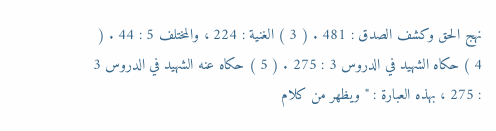نهج الحق وكشف الصدق : 481 . ( 3 ) الغنية : 224 ، والمختلف 5 : 44 . ( 4 ) حكاه الشهيد في الدروس 3 : 275 . ( 5 ) حكاه عنه الشهيد في الدروس 3 : 275 ، بهذه العبارة : " ويظهر من كلام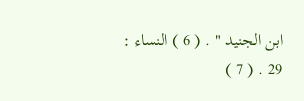ابن الجنيد " . ( 6 ) النساء : 29 . ( 7 )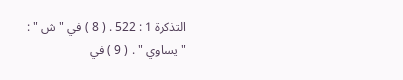التذكرة 1 : 522 . ( 8 ) في " ش " : " يساوي " . ( 9 ) في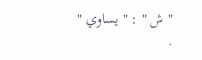" ش " : " يساوي " .